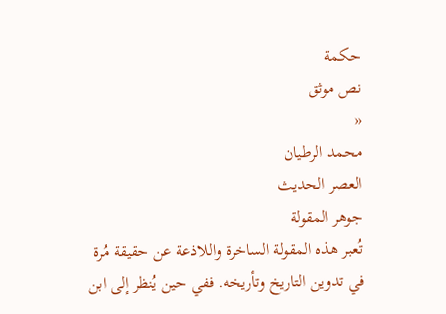حكمة
نص موثق
«
محمد الرطيان
العصر الحديث
جوهر المقولة
تُعبر هذه المقولة الساخرة واللاذعة عن حقيقة مُرة في تدوين التاريخ وتأريخه. ففي حين يُنظر إلى ابن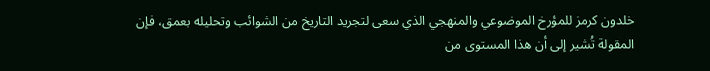خلدون كرمز للمؤرخ الموضوعي والمنهجي الذي سعى لتجريد التاريخ من الشوائب وتحليله بعمق، فإن المقولة تُشير إلى أن هذا المستوى من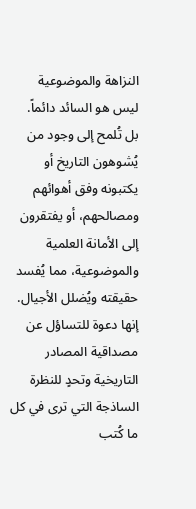النزاهة والموضوعية ليس هو السائد دائماً.
بل تُلمح إلى وجود من يُشوهون التاريخ أو يكتبونه وفق أهوائهم ومصالحهم، أو يفتقرون إلى الأمانة العلمية والموضوعية، مما يُفسد حقيقته ويُضلل الأجيال. إنها دعوة للتساؤل عن مصداقية المصادر التاريخية وتحدٍ للنظرة الساذجة التي ترى في كل ما كُتب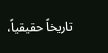تاريخاً حقيقياً،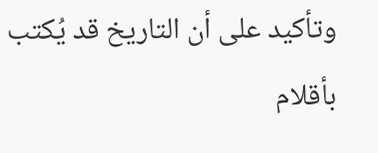وتأكيد على أن التاريخ قد يُكتب بأقلام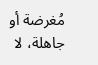مُغرضة أو جاهلة، لا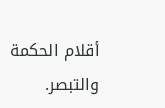أقلام الحكمة والتبصر.